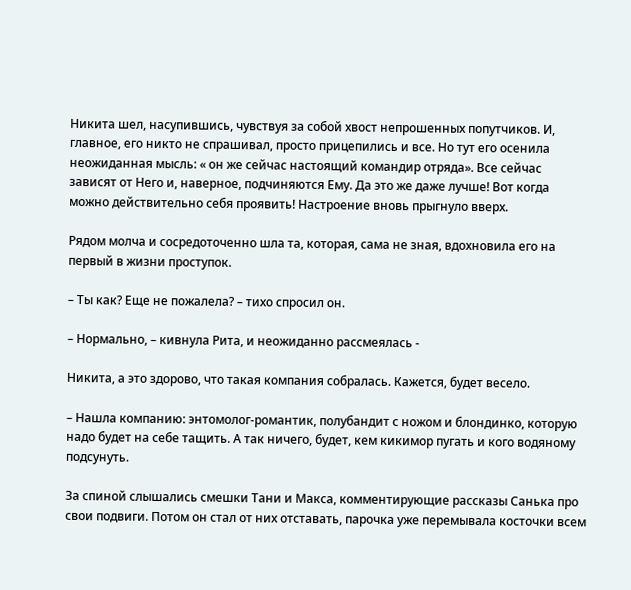Никита шел, насупившись, чувствуя за собой хвост непрошенных попутчиков. И, главное, его никто не спрашивал, просто прицепились и все. Но тут его осенила неожиданная мысль: « он же сейчас настоящий командир отряда». Все сейчас зависят от Него и, наверное, подчиняются Ему. Да это же даже лучше! Вот когда можно действительно себя проявить! Настроение вновь прыгнуло вверх.

Рядом молча и сосредоточенно шла та, которая, сама не зная, вдохновила его на первый в жизни проступок.

– Ты как? Еще не пожалела? – тихо спросил он.

– Нормально, – кивнула Рита, и неожиданно рассмеялась -

Никита, а это здорово, что такая компания собралась. Кажется, будет весело.

– Нашла компанию: энтомолог-романтик, полубандит с ножом и блондинко, которую надо будет на себе тащить. А так ничего, будет, кем кикимор пугать и кого водяному подсунуть.

За спиной слышались смешки Тани и Макса, комментирующие рассказы Санька про свои подвиги. Потом он стал от них отставать, парочка уже перемывала косточки всем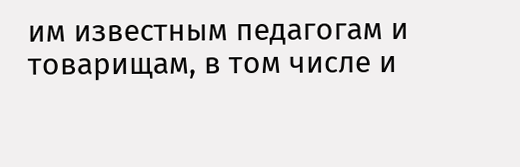им известным педагогам и товарищам, в том числе и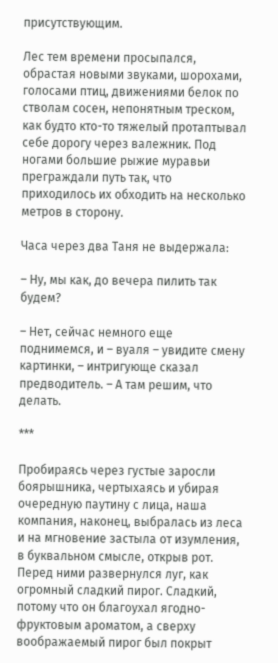присутствующим.

Лес тем времени просыпался, обрастая новыми звуками, шорохами, голосами птиц, движениями белок по стволам сосен, непонятным треском, как будто кто-то тяжелый протаптывал себе дорогу через валежник. Под ногами большие рыжие муравьи преграждали путь так, что приходилось их обходить на несколько метров в сторону.

Часа через два Таня не выдержала:

– Ну, мы как, до вечера пилить так будем?

– Нет, сейчас немного еще поднимемся, и – вуаля – увидите смену картинки, – интригующе сказал предводитель. – А там решим, что делать.

***

Пробираясь через густые заросли боярышника, чертыхаясь и убирая очередную паутину с лица, наша компания, наконец, выбралась из леса и на мгновение застыла от изумления, в буквальном смысле, открыв рот. Перед ними развернулся луг, как огромный сладкий пирог. Сладкий, потому что он благоухал ягодно-фруктовым ароматом, а сверху воображаемый пирог был покрыт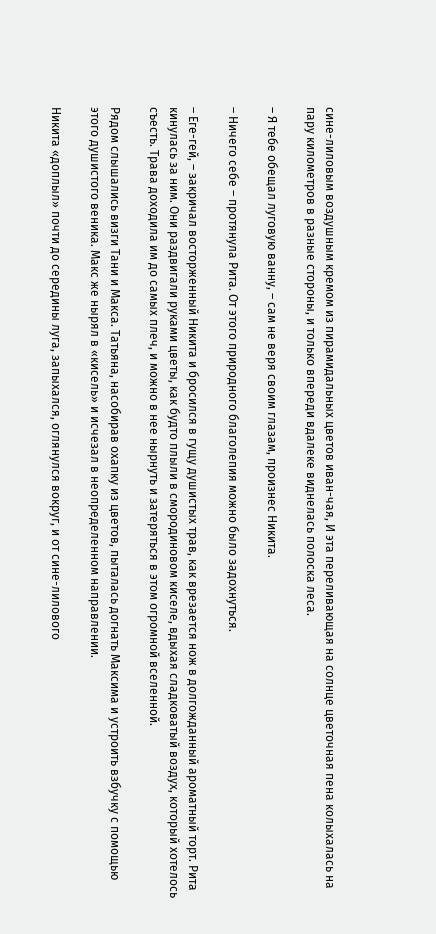сине-лиловым воздушным кремом из пирамидальных цветов иван-чая, И эта переливающая на солнце цветочная пена колыхалась на пару километров в разные стороны, и только впереди вдалеке виднелась полоска леса.

– Я тебе обещал луговую ванну, – сам не веря своим глазам, произнес Никита.

– Ничего себе – протянула Рита. От этого природного благолепия можно было задохнуться.

– Еге-гей, – закричал восторженный Никита и бросился в гущу душистых трав, как врезается нож в долгожданный ароматный торт. Рита кинулась за ним. Они раздвигали руками цветы, как будто плыли в смородиновом киселе, вдыхая сладковатый воздух, который хотелось съесть. Трава доходила им до самых плеч, и можно в нее нырнуть и затеряться в этом огромной вселенной.

Рядом слышались визги Тани и Макса. Татьяна, насобирав охапку из цветов, пыталась догнать Максима и устроить взбучку с помощью этого душистого веника. Макс же нырял в «кисель» и исчезал в неопределенном направлении.

Никита «доплыл» почти до середины луга, запыхался, оглянулся вокруг, и от сине-лилового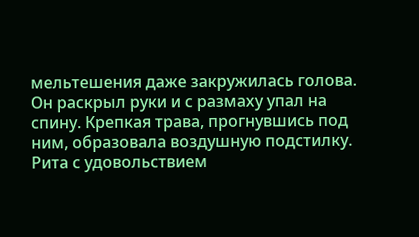мельтешения даже закружилась голова. Он раскрыл руки и с размаху упал на спину. Крепкая трава, прогнувшись под ним, образовала воздушную подстилку. Рита с удовольствием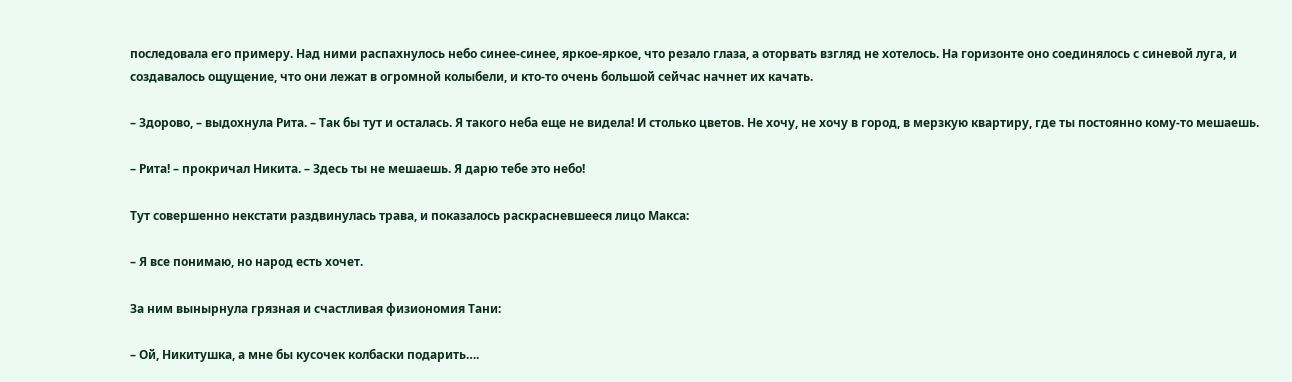последовала его примеру. Над ними распахнулось небо синее-синее, яркое-яркое, что резало глаза, а оторвать взгляд не хотелось. На горизонте оно соединялось с синевой луга, и создавалось ощущение, что они лежат в огромной колыбели, и кто-то очень большой сейчас начнет их качать.

– Здорово, – выдохнула Рита. – Так бы тут и осталась. Я такого неба еще не видела! И столько цветов. Не хочу, не хочу в город, в мерзкую квартиру, где ты постоянно кому-то мешаешь.

– Рита! – прокричал Никита. – Здесь ты не мешаешь. Я дарю тебе это небо!

Тут совершенно некстати раздвинулась трава, и показалось раскрасневшееся лицо Макса:

– Я все понимаю, но народ есть хочет.

За ним вынырнула грязная и счастливая физиономия Тани:

– Ой, Никитушка, а мне бы кусочек колбаски подарить….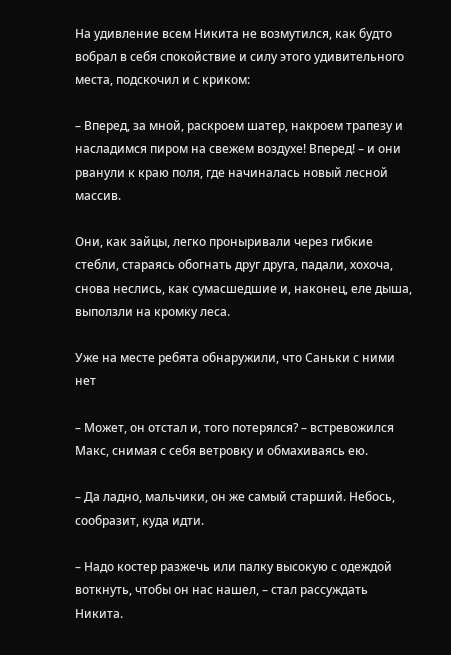На удивление всем Никита не возмутился, как будто вобрал в себя спокойствие и силу этого удивительного места, подскочил и с криком:

– Вперед, за мной, раскроем шатер, накроем трапезу и насладимся пиром на свежем воздухе! Вперед! – и они рванули к краю поля, где начиналась новый лесной массив.

Они, как зайцы, легко проныривали через гибкие стебли, стараясь обогнать друг друга, падали, хохоча, снова неслись, как сумасшедшие и, наконец, еле дыша, выползли на кромку леса.

Уже на месте ребята обнаружили, что Саньки с ними нет

– Может, он отстал и, того потерялся? – встревожился Макс, снимая с себя ветровку и обмахиваясь ею.

– Да ладно, мальчики, он же самый старший. Небось, сообразит, куда идти.

– Надо костер разжечь или палку высокую с одеждой воткнуть, чтобы он нас нашел, – стал рассуждать Никита.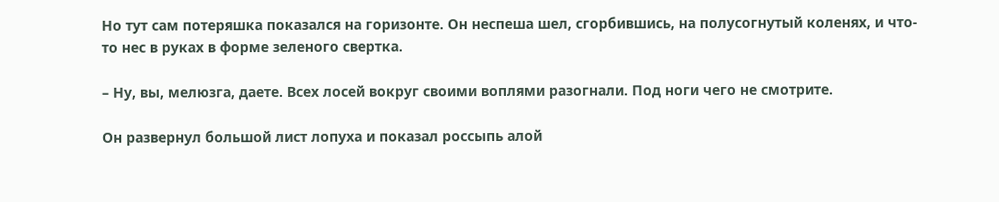Но тут сам потеряшка показался на горизонте. Он неспеша шел, сгорбившись, на полусогнутый коленях, и что-то нес в руках в форме зеленого свертка.

– Ну, вы, мелюзга, даете. Всех лосей вокруг своими воплями разогнали. Под ноги чего не смотрите.

Он развернул большой лист лопуха и показал россыпь алой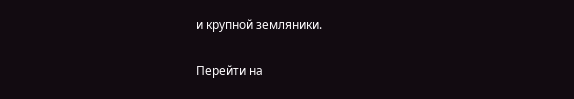и крупной земляники.

Перейти на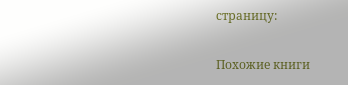страницу:

Похожие книги